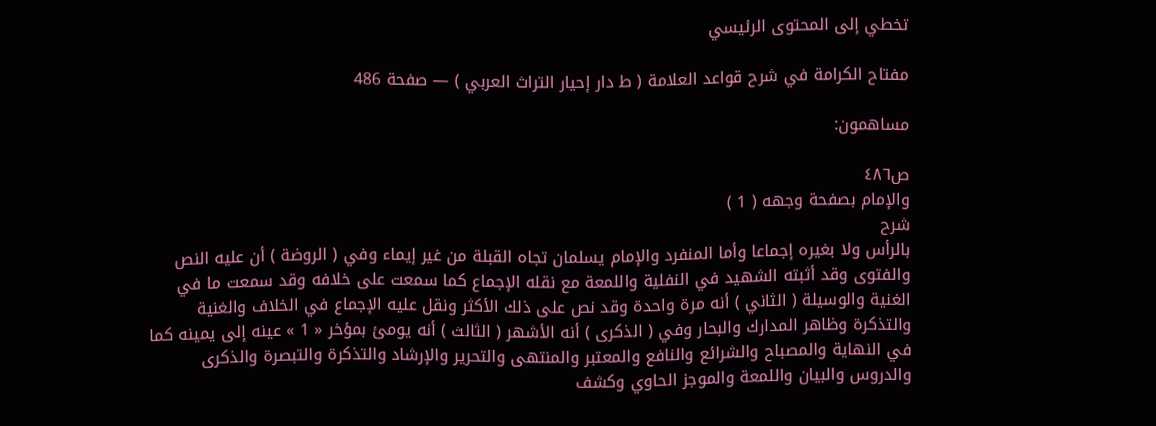تخطي إلى المحتوى الرئيسي

مفتاح الكرامة في شرح قواعد العلامة ( ط دار إحيار التراث العربي ) — صفحة 486

مساهمون:

ص٤٨٦
والإمام بصفحة وجهه ( 1 )
شرح
بالرأس ولا بغيره إجماعا وأما المنفرد والإمام يسلمان تجاه القبلة من غير إيماء وفي ( الروضة ) أن عليه النص والفتوى وقد أثبته الشهيد في النفلية واللمعة مع نقله الإجماع كما سمعت على خلافه وقد سمعت ما في الغنية والوسيلة ( الثاني ) أنه مرة واحدة وقد نص على ذلك الأكثر ونقل عليه الإجماع في الخلاف والغنية والتذكرة وظاهر المدارك والبحار وفي ( الذكرى ) أنه الأشهر ( الثالث ) أنه يومئ بمؤخر « 1 » عينه إلى يمينه كما في النهاية والمصباح والشرائع والنافع والمعتبر والمنتهى والتحرير والإرشاد والتذكرة والتبصرة والذكرى والدروس والبيان واللمعة والموجز الحاوي وكشف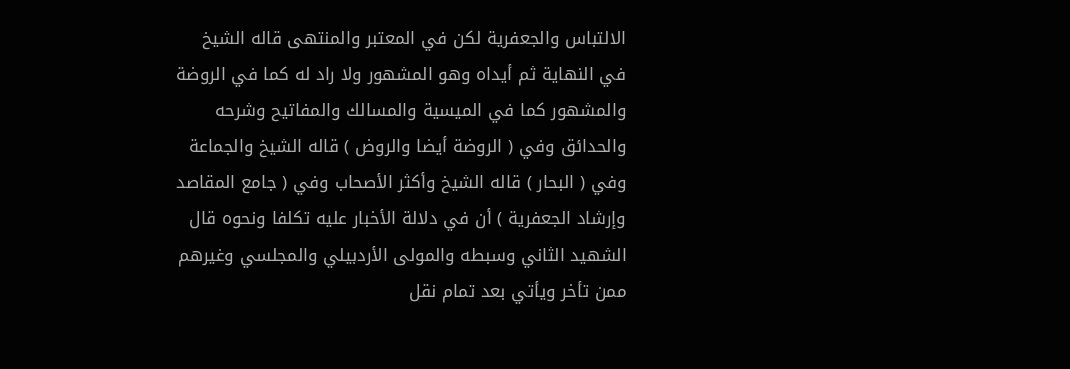الالتباس والجعفرية لكن في المعتبر والمنتهى قاله الشيخ في النهاية ثم أيداه وهو المشهور ولا راد له كما في الروضة والمشهور كما في الميسية والمسالك والمفاتيح وشرحه والحدائق وفي ( الروضة أيضا والروض ) قاله الشيخ والجماعة وفي ( البحار ) قاله الشيخ وأكثر الأصحاب وفي ( جامع المقاصد وإرشاد الجعفرية ) أن في دلالة الأخبار عليه تكلفا ونحوه قال الشهيد الثاني وسبطه والمولى الأردبيلي والمجلسي وغيرهم ممن تأخر ويأتي بعد تمام نقل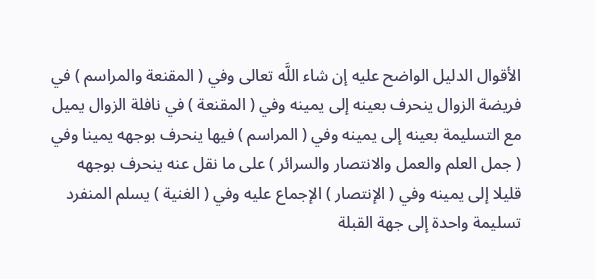الأقوال الدليل الواضح عليه إن شاء اللَّه تعالى وفي ( المقنعة والمراسم ) في فريضة الزوال ينحرف بعينه إلى يمينه وفي ( المقنعة ) في نافلة الزوال يميل مع التسليمة بعينه إلى يمينه وفي ( المراسم ) فيها ينحرف بوجهه يمينا وفي ( جمل العلم والعمل والانتصار والسرائر ) على ما نقل عنه ينحرف بوجهه قليلا إلى يمينه وفي ( الإنتصار ) الإجماع عليه وفي ( الغنية ) يسلم المنفرد تسليمة واحدة إلى جهة القبلة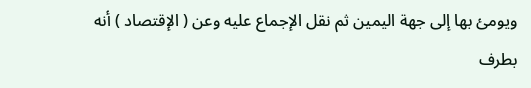ويومئ بها إلى جهة اليمين ثم نقل الإجماع عليه وعن ( الإقتصاد ) أنه بطرف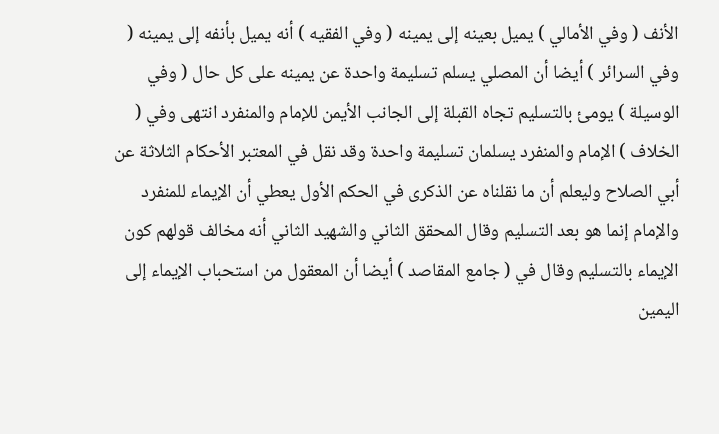الأنف ( وفي الأمالي ) يميل بعينه إلى يمينه ( وفي الفقيه ) أنه يميل بأنفه إلى يمينه ( وفي السرائر ) أيضا أن المصلي يسلم تسليمة واحدة عن يمينه على كل حال ( وفي الوسيلة ) يومئ بالتسليم تجاه القبلة إلى الجانب الأيمن للإمام والمنفرد انتهى وفي ( الخلاف ) الإمام والمنفرد يسلمان تسليمة واحدة وقد نقل في المعتبر الأحكام الثلاثة عن أبي الصلاح وليعلم أن ما نقلناه عن الذكرى في الحكم الأول يعطي أن الإيماء للمنفرد والإمام إنما هو بعد التسليم وقال المحقق الثاني والشهيد الثاني أنه مخالف قولهم كون الإيماء بالتسليم وقال في ( جامع المقاصد ) أيضا أن المعقول من استحباب الإيماء إلى اليمين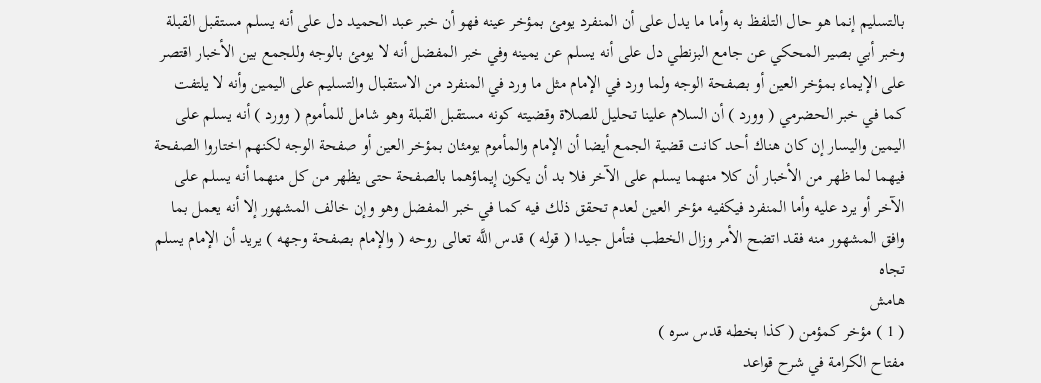بالتسليم إنما هو حال التلفظ به وأما ما يدل على أن المنفرد يومئ بمؤخر عينه فهو أن خبر عبد الحميد دل على أنه يسلم مستقبل القبلة وخبر أبي بصير المحكي عن جامع البزنطي دل على أنه يسلم عن يمينه وفي خبر المفضل أنه لا يومئ بالوجه وللجمع بين الأخبار اقتصر على الإيماء بمؤخر العين أو بصفحة الوجه ولما ورد في الإمام مثل ما ورد في المنفرد من الاستقبال والتسليم على اليمين وأنه لا يلتفت كما في خبر الحضرمي ( وورد ) أن السلام علينا تحليل للصلاة وقضيته كونه مستقبل القبلة وهو شامل للمأموم ( وورد ) أنه يسلم على اليمين واليسار إن كان هناك أحد كانت قضية الجمع أيضا أن الإمام والمأموم يومئان بمؤخر العين أو صفحة الوجه لكنهم اختاروا الصفحة فيهما لما ظهر من الأخبار أن كلا منهما يسلم على الآخر فلا بد أن يكون إيماؤهما بالصفحة حتى يظهر من كل منهما أنه يسلم على الآخر أو يرد عليه وأما المنفرد فيكفيه مؤخر العين لعدم تحقق ذلك فيه كما في خبر المفضل وهو وإن خالف المشهور إلا أنه يعمل بما وافق المشهور منه فقد اتضح الأمر وزال الخطب فتأمل جيدا ( قوله ) قدس اللَّه تعالى روحه ( والإمام بصفحة وجهه ) يريد أن الإمام يسلم تجاه
هامش
( 1 ) مؤخر كمؤمن ( كذا بخطه قدس سره )
مفتاح الكرامة في شرح قواعد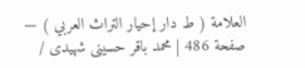العلامة ( ط دار إحيار التراث العربي ) — صفحة 486 | محمد باقر حسينى شهيدى /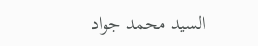السيد محمد جواد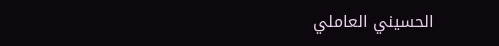الحسيني العاملي